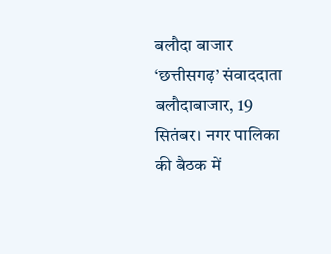बलौदा बाजार
‘छत्तीसगढ़’ संवाददाता
बलौदाबाजार, 19 सितंबर। नगर पालिका की बैठक में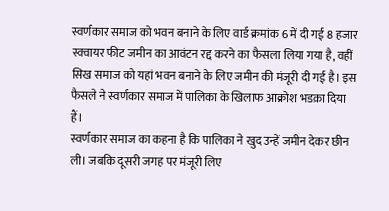स्वर्णकार समाज को भवन बनाने के लिए वार्ड क्रमांक 6 में दी गई 8 हजार स्क्वायर फीट जमीन का आवंटन रद्द करने का फैसला लिया गया है, वहीं सिख समाज को यहां भवन बनाने के लिए जमीन की मंजूरी दी गई है। इस फैसले ने स्वर्णकार समाज में पालिका के खिलाफ आक्रोश भडक़ा दिया हैं।
स्वर्णकार समाज का कहना है कि पालिका ने खुद उन्हें जमीन देकर छीन ली। जबकि दूसरी जगह पर मंजूरी लिए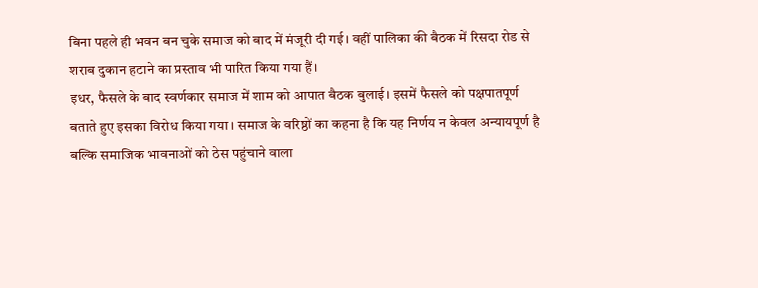बिना पहले ही भवन बन चुके समाज को बाद में मंजूरी दी गई। वहीं पालिका की बैठक में रिसदा रोड से शराब दुकान हटाने का प्रस्ताव भी पारित किया गया हैं।
इधर, फैसले के बाद स्वर्णकार समाज में शाम को आपात बैठक बुलाई। इसमें फैसले को पक्षपातपूर्ण बताते हुए इसका विरोध किया गया। समाज के वरिष्ठों का कहना है कि यह निर्णय न केवल अन्यायपूर्ण है बल्कि समाजिक भावनाओं को ठेस पहुंचाने वाला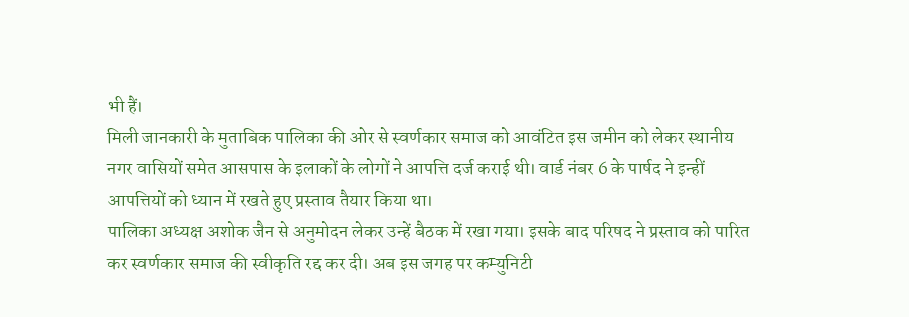भी हैं।
मिली जानकारी के मुताबिक पालिका की ओर से स्वर्णकार समाज को आवंटित इस जमीन को लेकर स्थानीय नगर वासियों समेत आसपास के इलाकों के लोगों ने आपत्ति दर्ज कराई थी। वार्ड नंबर 6 के पार्षद ने इन्हीं आपत्तियों को ध्यान में रखते हुए प्रस्ताव तैयार किया था।
पालिका अध्यक्ष अशोक जैन से अनुमोदन लेकर उन्हें बैठक में रखा गया। इसके बाद परिषद ने प्रस्ताव को पारित कर स्वर्णकार समाज की स्वीकृति रद्द कर दी। अब इस जगह पर कम्युनिटी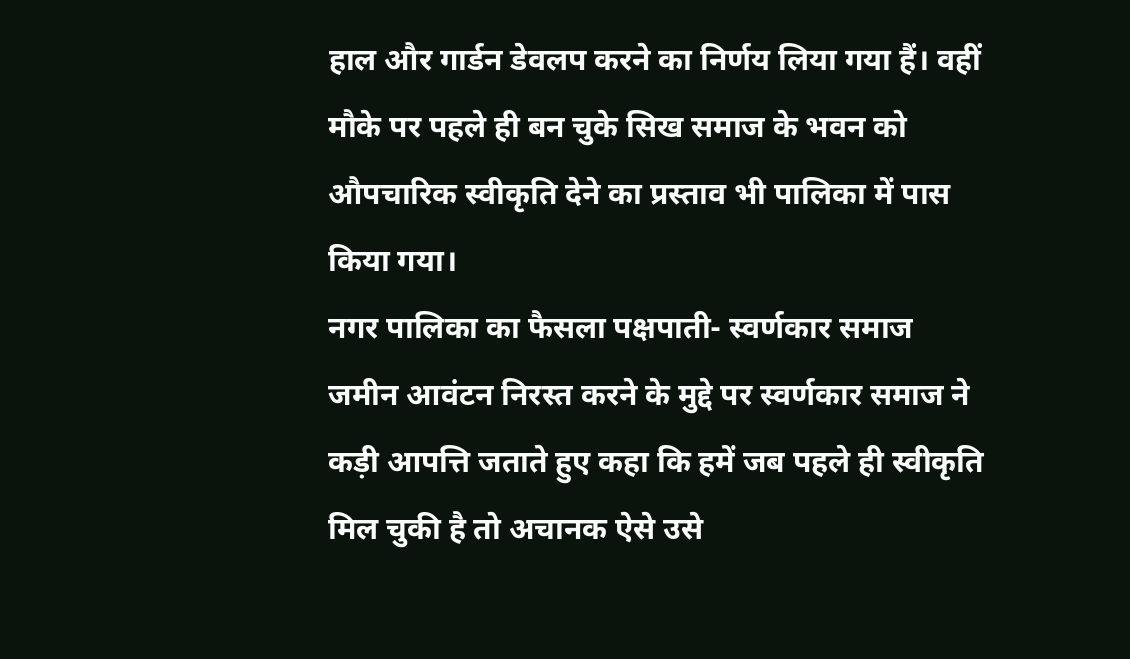हाल और गार्डन डेवलप करने का निर्णय लिया गया हैं। वहीं मौके पर पहले ही बन चुके सिख समाज के भवन को औपचारिक स्वीकृति देने का प्रस्ताव भी पालिका में पास किया गया।
नगर पालिका का फैसला पक्षपाती- स्वर्णकार समाज
जमीन आवंटन निरस्त करने के मुद्दे पर स्वर्णकार समाज ने कड़ी आपत्ति जताते हुए कहा कि हमें जब पहले ही स्वीकृति मिल चुकी है तो अचानक ऐसे उसे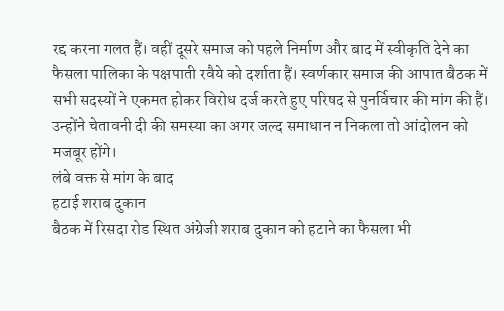रद्द करना गलत हैं। वहीं दूसरे समाज को पहले निर्माण और बाद में स्वीकृति देने का फैसला पालिका के पक्षपाती रवैये को दर्शाता हैं। स्वर्णकार समाज की आपात बैठक में सभी सदस्यों ने एकमत होकर विरोध दर्ज करते हुए परिषद से पुनर्विचार की मांग की हैं। उन्होंने चेतावनी दी की समस्या का अगर जल्द समाधान न निकला तो आंदोलन को मजबूर होंगे।
लंबे वक्त से मांग के बाद
हटाई शराब दुकान
बैठक में रिसदा रोड स्थित अंग्रेजी शराब दुकान को हटाने का फैसला भी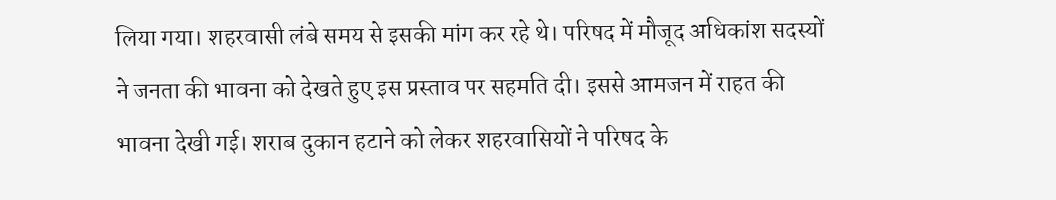लिया गया। शहरवासी लंबे समय से इसकी मांग कर रहे थे। परिषद में मौजूद अधिकांश सदस्यों ने जनता की भावना को देखते हुए इस प्रस्ताव पर सहमति दी। इससे आमजन में राहत की भावना देखी गई। शराब दुकान हटाने को लेकर शहरवासियों ने परिषद के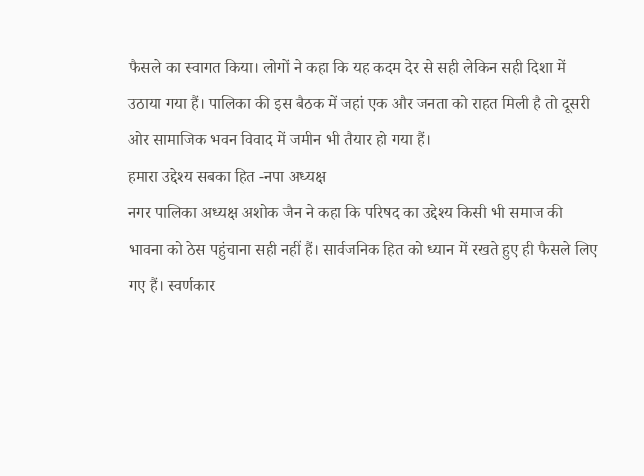फैसले का स्वागत किया। लोगों ने कहा कि यह कदम देर से सही लेकिन सही दिशा में उठाया गया हैं। पालिका की इस बैठक में जहां एक और जनता को राहत मिली है तो दूसरी ओर सामाजिक भवन विवाद में जमीन भी तैयार हो गया हैं।
हमारा उद्देश्य सबका हित -नपा अध्यक्ष
नगर पालिका अध्यक्ष अशोक जैन ने कहा कि परिषद का उद्देश्य किसी भी समाज की भावना को ठेस पहुंचाना सही नहीं हैं। सार्वजनिक हित को ध्यान में रखते हुए ही फैसले लिए गए हैं। स्वर्णकार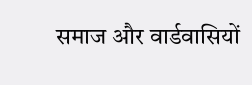समाज और वार्डवासियों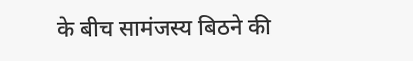के बीच सामंजस्य बिठने की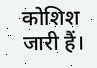कोशिश जारी हैं।